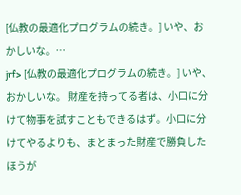[仏教の最適化プログラムの続き。] いや、おかしいな。…
jrf> [仏教の最適化プログラムの続き。] いや、おかしいな。 財産を持ってる者は、小口に分けて物事を試すこともできるはず。小口に分けてやるよりも、まとまった財産で勝負したほうが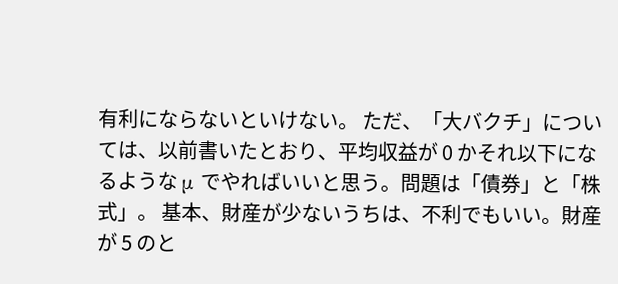有利にならないといけない。 ただ、「大バクチ」については、以前書いたとおり、平均収益が 0 かそれ以下になるような μ でやればいいと思う。問題は「債券」と「株式」。 基本、財産が少ないうちは、不利でもいい。財産が 5 のと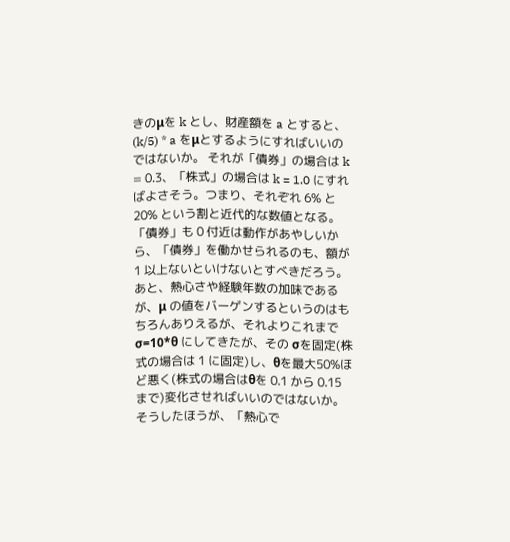きのμを k とし、財産額を a とすると、(k/5) * a をμとするようにすればいいのではないか。 それが「債券」の場合は k = 0.3、「株式」の場合は k = 1.0 にすればよさそう。つまり、それぞれ 6% と 20% という割と近代的な数値となる。 「債券」も 0 付近は動作があやしいから、「債券」を働かせられるのも、額が 1 以上ないといけないとすべきだろう。 あと、熱心さや経験年数の加味であるが、μ の値をバーゲンするというのはもちろんありえるが、それよりこれまで σ=10*θ にしてきたが、その σを固定(株式の場合は 1 に固定)し、θを最大50%ほど悪く(株式の場合はθを 0.1 から 0.15 まで)変化させればいいのではないか。そうしたほうが、「熱心で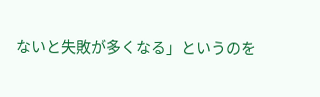ないと失敗が多くなる」というのを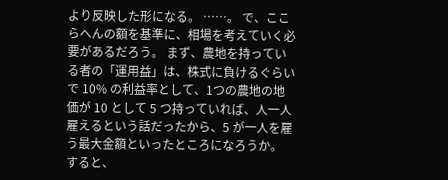より反映した形になる。 ……。 で、ここらへんの額を基準に、相場を考えていく必要があるだろう。 まず、農地を持っている者の「運用益」は、株式に負けるぐらいで 10% の利益率として、1つの農地の地価が 10 として 5 つ持っていれば、人一人雇えるという話だったから、5 が一人を雇う最大金額といったところになろうか。 すると、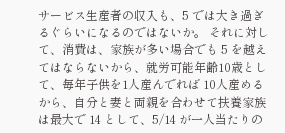サービス生産者の収入も、5 では大き過ぎるぐらいになるのではないか。 それに対して、消費は、家族が多い場合でも 5 を越えてはならないから、就労可能年齢10歳として、毎年子供を1人産んでれば 10人産めるから、自分と妻と両親を合わせて扶養家族は最大で 14 として、5/14 が一人当たりの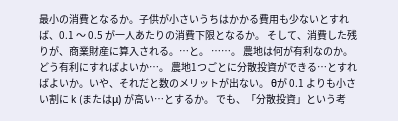最小の消費となるか。子供が小さいうちはかかる費用も少ないとすれば、0.1 〜 0.5 が一人あたりの消費下限となるか。 そして、消費した残りが、商業財産に算入される。…と。 ……。 農地は何が有利なのか。どう有利にすればよいか…。 農地1つごとに分散投資ができる…とすればよいか。いや、それだと数のメリットが出ない。 θが 0.1 よりも小さい割に k (またはμ) が高い…とするか。 でも、「分散投資」という考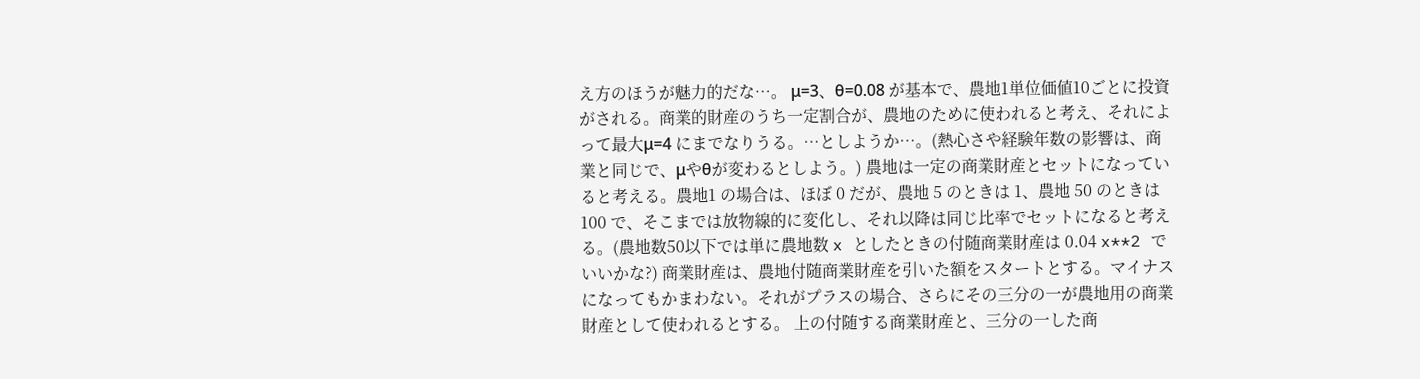え方のほうが魅力的だな…。 μ=3、θ=0.08 が基本で、農地1単位価値10ごとに投資がされる。商業的財産のうち一定割合が、農地のために使われると考え、それによって最大μ=4 にまでなりうる。…としようか…。(熱心さや経験年数の影響は、商業と同じで、μやθが変わるとしよう。) 農地は一定の商業財産とセットになっていると考える。農地1 の場合は、ほぼ 0 だが、農地 5 のときは 1、農地 50 のときは 100 で、そこまでは放物線的に変化し、それ以降は同じ比率でセットになると考える。(農地数50以下では単に農地数 x としたときの付随商業財産は 0.04 x**2 でいいかな?) 商業財産は、農地付随商業財産を引いた額をスタートとする。マイナスになってもかまわない。それがプラスの場合、さらにその三分の一が農地用の商業財産として使われるとする。 上の付随する商業財産と、三分の一した商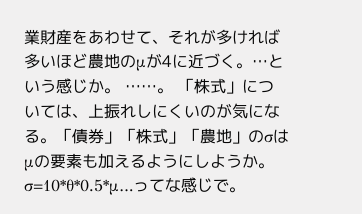業財産をあわせて、それが多ければ多いほど農地のμが4に近づく。…という感じか。 ……。 「株式」については、上振れしにくいのが気になる。「債券」「株式」「農地」のσはμの要素も加えるようにしようか。σ=10*θ*0.5*μ…ってな感じで。